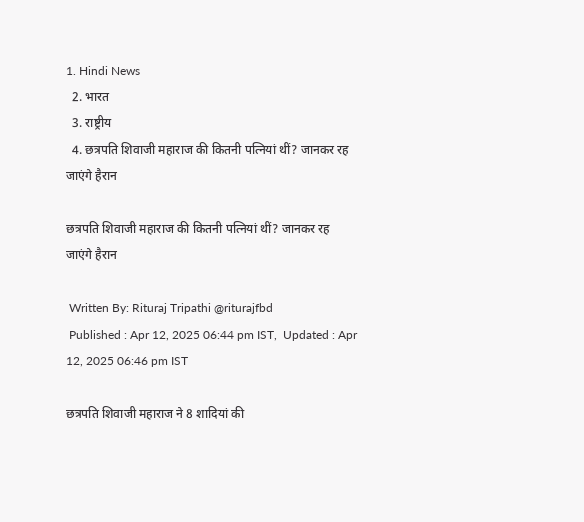1. Hindi News
  2. भारत
  3. राष्ट्रीय
  4. छत्रपति शिवाजी महाराज की कितनी पत्नियां थीं? जानकर रह जाएंगे हैरान

छत्रपति शिवाजी महाराज की कितनी पत्नियां थीं? जानकर रह जाएंगे हैरान

 Written By: Rituraj Tripathi @riturajfbd
 Published : Apr 12, 2025 06:44 pm IST,  Updated : Apr 12, 2025 06:46 pm IST

छत्रपति शिवाजी महाराज ने 8 शादियां की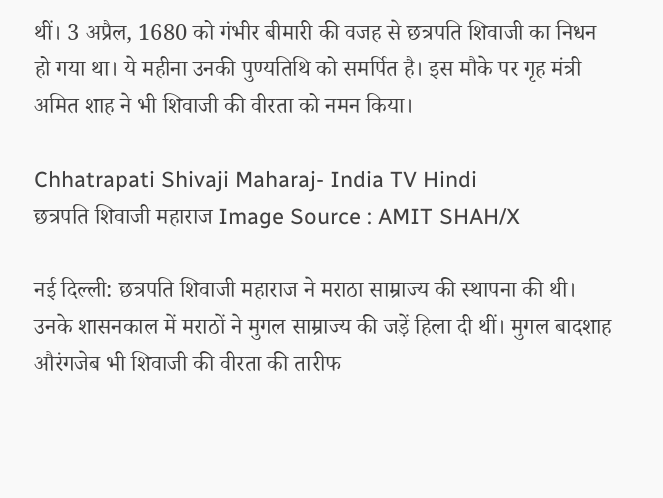थीं। 3 अप्रैल, 1680 को गंभीर बीमारी की वजह से छत्रपति शिवाजी का निधन हो गया था। ये महीना उनकी पुण्यतिथि को समर्पित है। इस मौके पर गृह मंत्री अमित शाह ने भी शिवाजी की वीरता को नमन किया।

Chhatrapati Shivaji Maharaj- India TV Hindi
छत्रपति शिवाजी महाराज Image Source : AMIT SHAH/X

नई दिल्ली: छत्रपति शिवाजी महाराज ने मराठा साम्राज्य की स्थापना की थी। उनके शासनकाल में मराठों ने मुगल साम्राज्य की जड़ें हिला दी थीं। मुगल बादशाह औरंगजेब भी शिवाजी की वीरता की तारीफ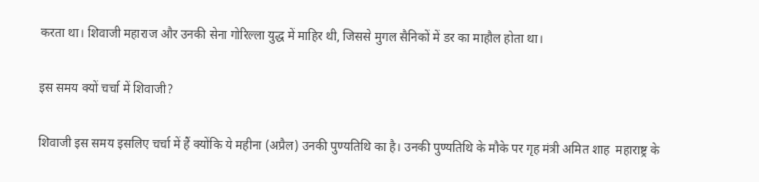करता था। शिवाजी महाराज और उनकी सेना गोरिल्ला युद्ध में माहिर थी, जिससे मुगल सैनिकों में डर का माहौल होता था।

इस समय क्यों चर्चा में शिवाजी?

शिवाजी इस समय इसलिए चर्चा में हैं क्योंकि ये महीना (अप्रैल) उनकी पुण्यतिथि का है। उनकी पुण्यतिथि के मौके पर गृह मंत्री अमित शाह  महाराष्ट्र के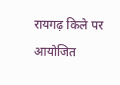रायगढ़ किले पर आयोजित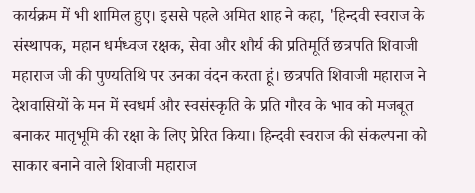कार्यक्रम में भी शामिल हुए। इससे पहले अमित शाह ने कहा, 'हिन्दवी स्वराज के संस्थापक, महान धर्मध्वज रक्षक, सेवा और शौर्य की प्रतिमूर्ति छत्रपति शिवाजी महाराज जी की पुण्यतिथि पर उनका वंदन करता हूं। छत्रपति शिवाजी महाराज ने देशवासियों के मन में स्वधर्म और स्वसंस्कृति के प्रति गौरव के भाव को मजबूत बनाकर मातृभूमि की रक्षा के लिए प्रेरित किया। हिन्दवी स्वराज की संकल्पना को साकार बनाने वाले शिवाजी महाराज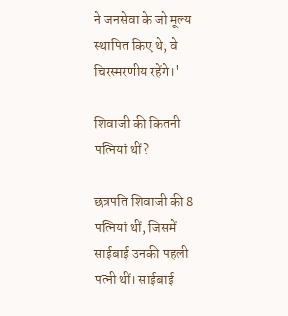ने जनसेवा के जो मूल्य स्थापित किए थे, वे चिरस्मरणीय रहेंगे।'

शिवाजी की कितनी पत्नियां थीं?

छत्रपति शिवाजी की 8 पत्नियां थीं, जिसमें साईबाई उनकी पहली पत्नी थीं। साईबाई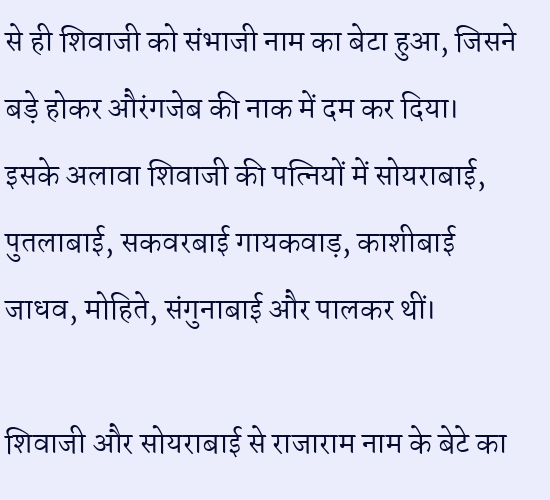से ही शिवाजी को संभाजी नाम का बेटा हुआ, जिसने बड़े होकर औरंगजेब की नाक में दम कर दिया। इसके अलावा शिवाजी की पत्नियों में सोयराबाई, पुतलाबाई, सकवरबाई गायकवाड़, काशीबाई जाधव, मोहिते, संगुनाबाई और पालकर थीं।

शिवाजी और सोयराबाई से राजाराम नाम के बेटे का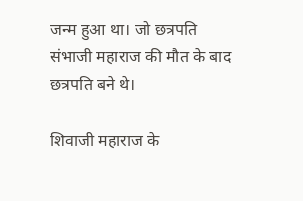जन्म हुआ था। जो छत्रपति संभाजी महाराज की मौत के बाद छत्रपति बने थे।

शिवाजी महाराज के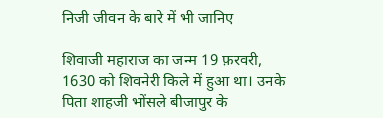निजी जीवन के बारे में भी जानिए

शिवाजी महाराज का जन्म 19 फ़रवरी, 1630 को शिवनेरी किले में हुआ था। उनके पिता शाहजी भोंसले बीजापुर के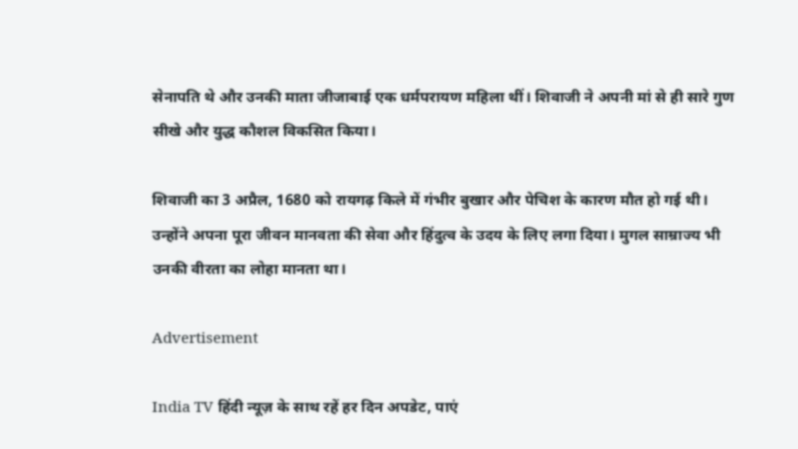सेनापति थे और उनकी माता जीजाबाई एक धर्मपरायण महिला थीं। शिवाजी ने अपनी मां से ही सारे गुण सीखे और युद्ध कौशल विकसित किया।

शिवाजी का 3 अप्रैल, 1680 को रायगढ़ किले में गंभीर बुखार और पेचिश के कारण मौत हो गई थी। उन्होंने अपना पूरा जीवन मानवता की सेवा और हिंदुत्व के उदय के लिए लगा दिया। मुगल साम्राज्य भी उनकी वीरता का लोहा मानता था।

Advertisement

India TV हिंदी न्यूज़ के साथ रहें हर दिन अपडेट, पाएं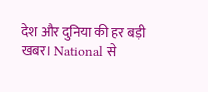देश और दुनिया की हर बड़ी खबर। National से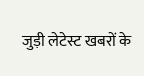जुड़ी लेटेस्ट खबरों के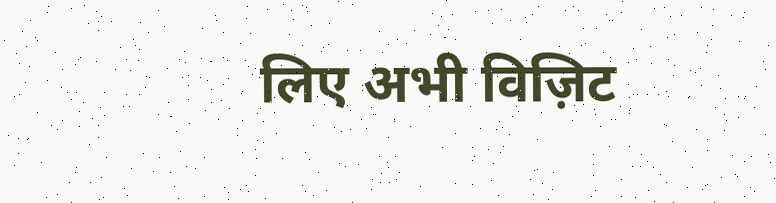लिए अभी विज़िट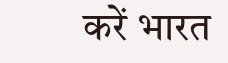करें भारत